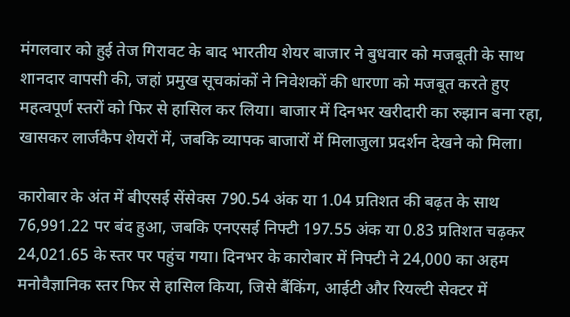मंगलवार को हुई तेज गिरावट के बाद भारतीय शेयर बाजार ने बुधवार को मजबूती के साथ शानदार वापसी की, जहां प्रमुख सूचकांकों ने निवेशकों की धारणा को मजबूत करते हुए महत्वपूर्ण स्तरों को फिर से हासिल कर लिया। बाजार में दिनभर खरीदारी का रुझान बना रहा, खासकर लार्जकैप शेयरों में, जबकि व्यापक बाजारों में मिलाजुला प्रदर्शन देखने को मिला।

कारोबार के अंत में बीएसई सेंसेक्स 790.54 अंक या 1.04 प्रतिशत की बढ़त के साथ 76,991.22 पर बंद हुआ, जबकि एनएसई निफ्टी 197.55 अंक या 0.83 प्रतिशत चढ़कर 24,021.65 के स्तर पर पहुंच गया। दिनभर के कारोबार में निफ्टी ने 24,000 का अहम मनोवैज्ञानिक स्तर फिर से हासिल किया, जिसे बैंकिंग, आईटी और रियल्टी सेक्टर में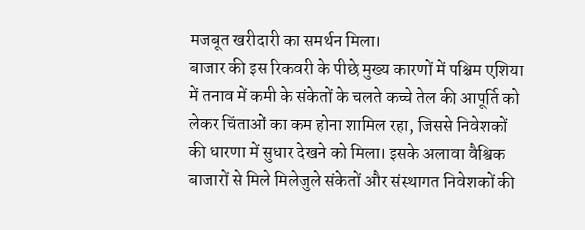मजबूत खरीदारी का समर्थन मिला।
बाजार की इस रिकवरी के पीछे मुख्य कारणों में पश्चिम एशिया में तनाव में कमी के संकेतों के चलते कच्चे तेल की आपूर्ति को लेकर चिंताओं का कम होना शामिल रहा, जिससे निवेशकों की धारणा में सुधार देखने को मिला। इसके अलावा वैश्विक बाजारों से मिले मिलेजुले संकेतों और संस्थागत निवेशकों की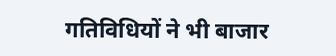गतिविधियों ने भी बाजार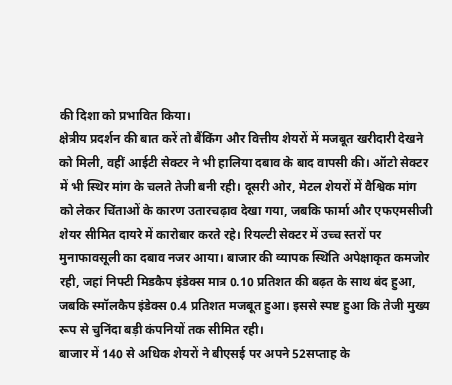की दिशा को प्रभावित किया।
क्षेत्रीय प्रदर्शन की बात करें तो बैंकिंग और वित्तीय शेयरों में मजबूत खरीदारी देखने को मिली, वहीं आईटी सेक्टर ने भी हालिया दबाव के बाद वापसी की। ऑटो सेक्टर में भी स्थिर मांग के चलते तेजी बनी रही। दूसरी ओर, मेटल शेयरों में वैश्विक मांग को लेकर चिंताओं के कारण उतारचढ़ाव देखा गया, जबकि फार्मा और एफएमसीजी शेयर सीमित दायरे में कारोबार करते रहे। रियल्टी सेक्टर में उच्च स्तरों पर मुनाफावसूली का दबाव नजर आया। बाजार की व्यापक स्थिति अपेक्षाकृत कमजोर रही, जहां निफ्टी मिडकैप इंडेक्स मात्र 0.10 प्रतिशत की बढ़त के साथ बंद हुआ, जबकि स्मॉलकैप इंडेक्स 0.4 प्रतिशत मजबूत हुआ। इससे स्पष्ट हुआ कि तेजी मुख्य रूप से चुनिंदा बड़ी कंपनियों तक सीमित रही।
बाजार में 140 से अधिक शेयरों ने बीएसई पर अपने 52सप्ताह के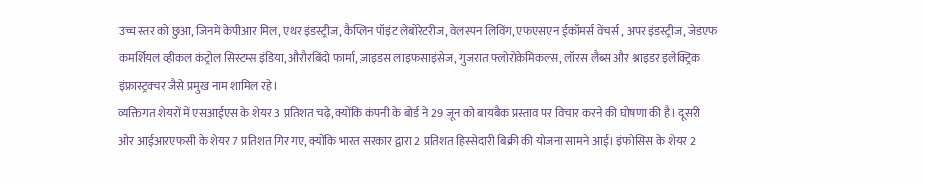उच्च स्तर को छुआ, जिनमें केपीआर मिल, एथर इंडस्ट्रीज, कैप्लिन पॉइंट लेबोरेटरीज, वेलस्पन लिविंग, एफएसएन ईकॉमर्स वेंचर्स , अपर इंडस्ट्रीज, जेडएफ कमर्शियल व्हीकल कंट्रोल सिस्टम्स इंडिया, औरौरबिंदो फार्मा, ज़ाइडस लाइफसाइंसेज, गुजरात फ्लोरोकेमिकल्स, लॉरस लैब्स और श्नाइडर इलेक्ट्रिक इंफ्रास्ट्रक्चर जैसे प्रमुख नाम शामिल रहे।
व्यक्तिगत शेयरों में एसआईएस के शेयर 3 प्रतिशत चढ़े, क्योंकि कंपनी के बोर्ड ने 29 जून को बायबैक प्रस्ताव पर विचार करने की घोषणा की है। दूसरी ओर आईआरएफसी के शेयर 7 प्रतिशत गिर गए, क्योंकि भारत सरकार द्वारा 2 प्रतिशत हिस्सेदारी बिक्री की योजना सामने आई। इंफोसिस के शेयर 2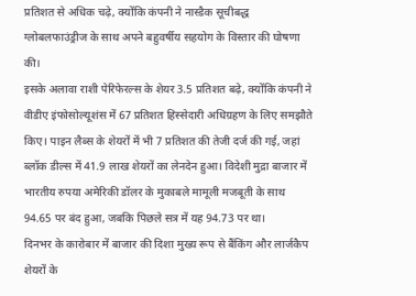प्रतिशत से अधिक चढ़े, क्योंकि कंपनी ने नास्डैक सूचीबद्ध ग्लोबलफाउंड्रीज के साथ अपने बहुवर्षीय सहयोग के विस्तार की घोषणा की।
इसके अलावा राशी पेरिफेरल्स के शेयर 3.5 प्रतिशत बढ़े, क्योंकि कंपनी ने वीडीए इंफोसोल्यूशंस में 67 प्रतिशत हिस्सेदारी अधिग्रहण के लिए समझौते किए। पाइन लैब्स के शेयरों में भी 7 प्रतिशत की तेजी दर्ज की गई, जहां ब्लॉक डील्स में 41.9 लाख शेयरों का लेनदेन हुआ। विदेशी मुद्रा बाजार में भारतीय रुपया अमेरिकी डॉलर के मुकाबले मामूली मजबूती के साथ 94.65 पर बंद हुआ, जबकि पिछले सत्र में यह 94.73 पर था।
दिनभर के कारोबार में बाजार की दिशा मुख्य रूप से बैंकिंग और लार्जकैप शेयरों के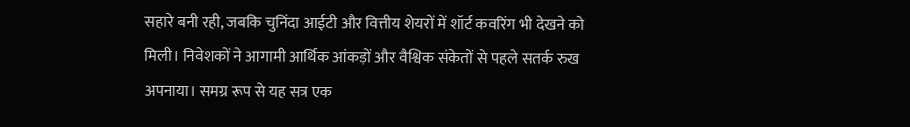सहारे बनी रही, जबकि चुनिंदा आईटी और वित्तीय शेयरों में शॉर्ट कवरिंग भी देखने को मिली। निवेशकों ने आगामी आर्थिक आंकड़ों और वैश्विक संकेतों से पहले सतर्क रुख अपनाया। समग्र रूप से यह सत्र एक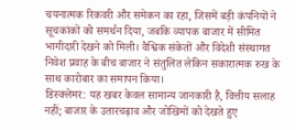चयनात्मक रिकवरी और समेकन का रहा, जिसमें बड़ी कंपनियों ने सूचकांकों को समर्थन दिया, जबकि व्यापक बाजार में सीमित भागीदारी देखने को मिली। वैश्विक संकेतों और विदेशी संस्थागत निवेश प्रवाह के बीच बाजार ने संतुलित लेकिन सकारात्मक रुख के साथ कारोबार का समापन किया।
डिस्क्लेमर: यह खबर केवल सामान्य जानकारी है, वित्तीय सलाह नहीं; बाजार के उतारचढ़ाव और जोखिमों को देखते हुए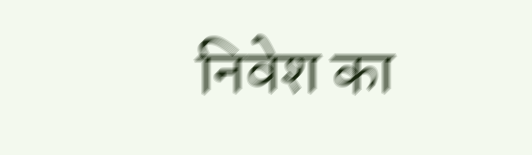निवेश का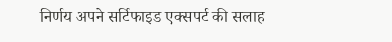निर्णय अपने सर्टिफाइड एक्सपर्ट की सलाह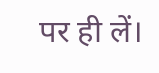पर ही लें।